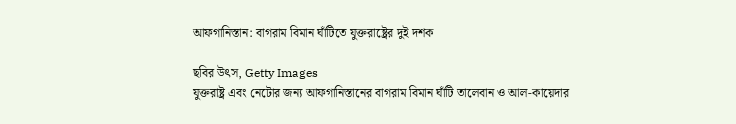আফগানিস্তান: বাগরাম বিমান ঘাঁটিতে যুক্তরাষ্ট্রের দুই দশক

ছবির উৎস, Getty Images
যুক্তরাষ্ট্র এবং নেটোর জন্য আফগানিস্তানের বাগরাম বিমান ঘাঁটি তালেবান ও আল-কায়েদার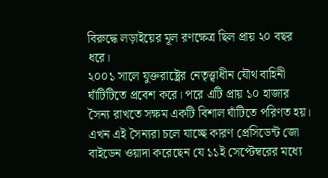বিরুদ্ধে লড়াইয়ের মূল রণক্ষেত্র ছিল প্রায় ২০ বছর ধরে।
২০০১ সালে যুক্তরাষ্ট্রের নেতৃত্ত্বাধীন যৌথ বাহিনী ঘাঁটিটিতে প্রবেশ করে। পরে এটি প্রায় ১০ হাজার সৈন্য রাখতে সক্ষম একটি বিশাল ঘাঁটিতে পরিণত হয়।
এখন এই সৈন্যরা চলে যাচ্ছে কারণ প্রেসিডেন্ট জো বাইডেন ওয়াদা করেছেন যে ১১ই সেপ্টেম্বরের মধ্যে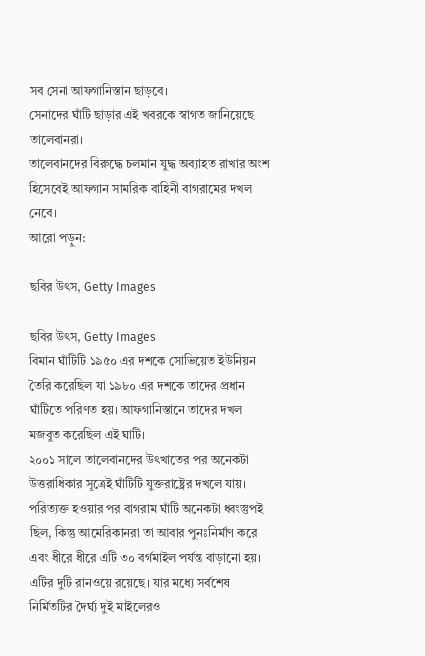সব সেনা আফগানিস্তান ছাড়বে।
সেনাদের ঘাঁটি ছাড়ার এই খবরকে স্বাগত জানিয়েছে তালেবানরা।
তালেবানদের বিরুদ্ধে চলমান যুদ্ধ অব্যাহত রাখার অংশ হিসেবেই আফগান সামরিক বাহিনী বাগরামের দখল নেবে।
আরো পড়ুন:

ছবির উৎস, Getty Images

ছবির উৎস, Getty Images
বিমান ঘাঁটিটি ১৯৫০ এর দশকে সোভিয়েত ইউনিয়ন তৈরি করেছিল যা ১৯৮০ এর দশকে তাদের প্রধান ঘাঁটিতে পরিণত হয়। আফগানিস্তানে তাদের দখল মজবুত করেছিল এই ঘাটি।
২০০১ সালে তালেবানদের উৎখাতের পর অনেকটা উত্তরাধিকার সূত্রেই ঘাঁটিটি যুক্তরাষ্ট্রের দখলে যায়। পরিত্যক্ত হওয়ার পর বাগরাম ঘাঁটি অনেকটা ধ্বংস্তুপই ছিল, কিন্তু আমেরিকানরা তা আবার পুনঃনির্মাণ করে এবং ধীরে ধীরে এটি ৩০ বর্গমাইল পর্যন্ত বাড়ানো হয়।
এটির দুটি রানওয়ে রয়েছে। যার মধ্যে সর্বশেষ নির্মিতটির দৈর্ঘ্য দুই মাইলেরও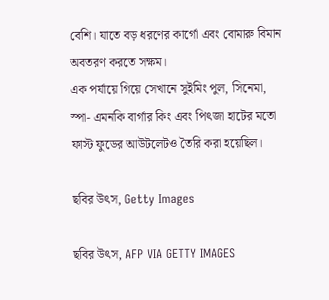বেশি। যাতে বড় ধরণের কার্গো এবং বোমারু বিমান অবতরণ করতে সক্ষম।
এক পর্যায়ে গিয়ে সেখানে সুইমিং পুল, সিনেমা, স্পা- এমনকি বার্গার কিং এবং পিৎজা হাটের মতো ফাস্ট ফুডের আউটলেটও তৈরি করা হয়েছিল।

ছবির উৎস, Getty Images

ছবির উৎস, AFP VIA GETTY IMAGES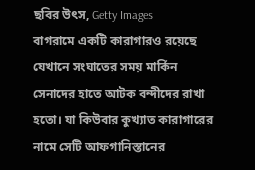ছবির উৎস, Getty Images
বাগরামে একটি কারাগারও রয়েছে যেখানে সংঘাতের সময় মার্কিন সেনাদের হাতে আটক বন্দীদের রাখা হতো। যা কিউবার কুখ্যাত কারাগারের নামে সেটি আফগানিস্তানের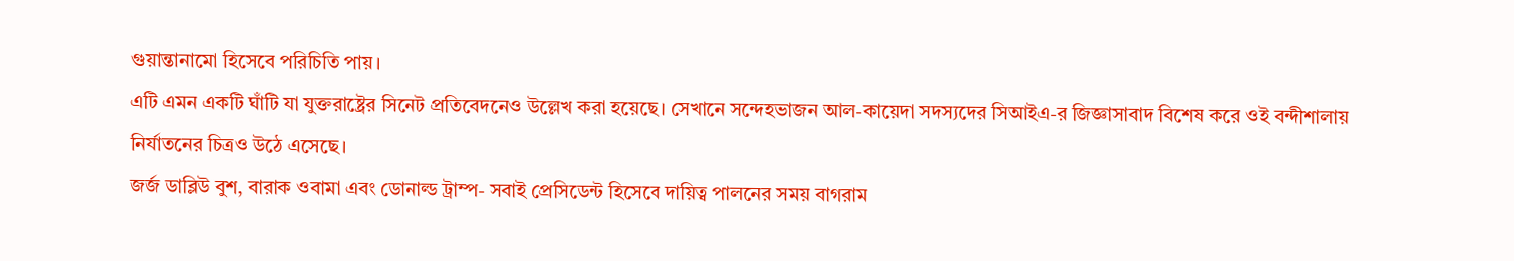গুয়ান্তানামো হিসেবে পরিচিতি পায়।
এটি এমন একটি ঘাঁটি যা যুক্তরাষ্ট্রের সিনেট প্রতিবেদনেও উল্লেখ করা হয়েছে। সেখানে সন্দেহভাজন আল-কায়েদা সদস্যদের সিআইএ-র জিজ্ঞাসাবাদ বিশেষ করে ওই বন্দীশালায় নির্যাতনের চিত্রও উঠে এসেছে।
জর্জ ডাব্লিউ বুশ, বারাক ওবামা এবং ডোনাল্ড ট্রাম্প- সবাই প্রেসিডেন্ট হিসেবে দায়িত্ব পালনের সময় বাগরাম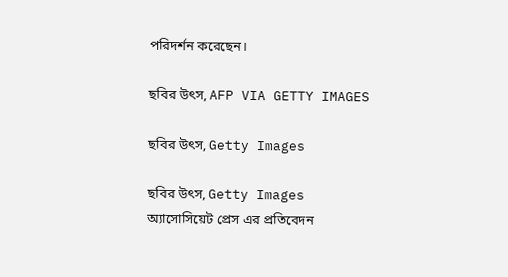পরিদর্শন করেছেন।

ছবির উৎস, AFP VIA GETTY IMAGES

ছবির উৎস, Getty Images

ছবির উৎস, Getty Images
অ্যাসোসিয়েট প্রেস এর প্রতিবেদন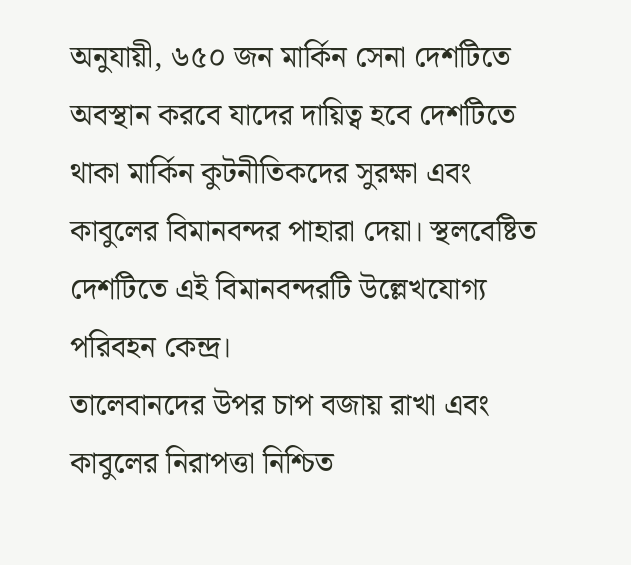অনুযায়ী, ৬৫০ জন মার্কিন সেনা দেশটিতে অবস্থান করবে যাদের দায়িত্ব হবে দেশটিতে থাকা মার্কিন কুটনীতিকদের সুরক্ষা এবং কাবুলের বিমানবন্দর পাহারা দেয়া। স্থলবেষ্টিত দেশটিতে এই বিমানবন্দরটি উল্লেখযোগ্য পরিবহন কেন্দ্র।
তালেবানদের উপর চাপ বজায় রাখা এবং কাবুলের নিরাপত্তা নিশ্চিত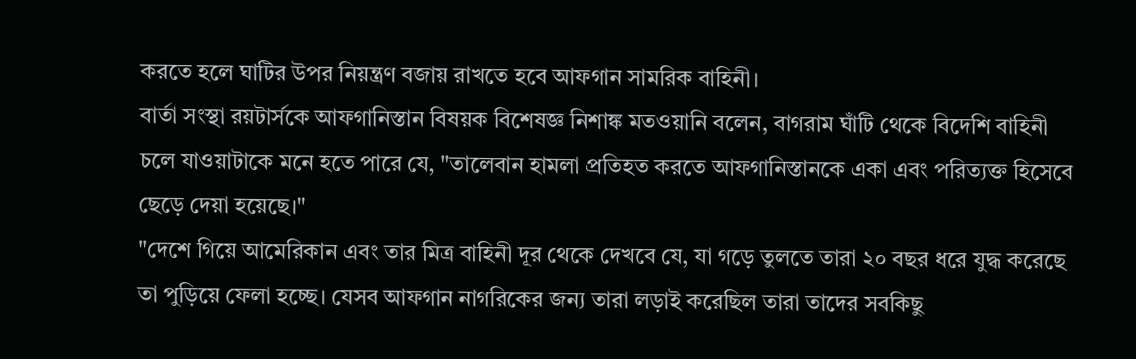করতে হলে ঘাটির উপর নিয়ন্ত্রণ বজায় রাখতে হবে আফগান সামরিক বাহিনী।
বার্তা সংস্থা রয়টার্সকে আফগানিস্তান বিষয়ক বিশেষজ্ঞ নিশাঙ্ক মতওয়ানি বলেন, বাগরাম ঘাঁটি থেকে বিদেশি বাহিনী চলে যাওয়াটাকে মনে হতে পারে যে, "তালেবান হামলা প্রতিহত করতে আফগানিস্তানকে একা এবং পরিত্যক্ত হিসেবে ছেড়ে দেয়া হয়েছে।"
"দেশে গিয়ে আমেরিকান এবং তার মিত্র বাহিনী দূর থেকে দেখবে যে, যা গড়ে তুলতে তারা ২০ বছর ধরে যুদ্ধ করেছে তা পুড়িয়ে ফেলা হচ্ছে। যেসব আফগান নাগরিকের জন্য তারা লড়াই করেছিল তারা তাদের সবকিছু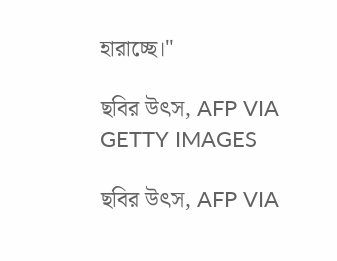হারাচ্ছে।"

ছবির উৎস, AFP VIA GETTY IMAGES

ছবির উৎস, AFP VIA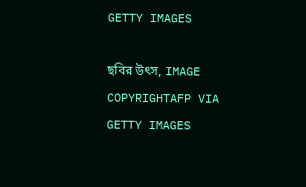GETTY IMAGES

ছবির উৎস, IMAGE COPYRIGHTAFP VIA GETTY IMAGES